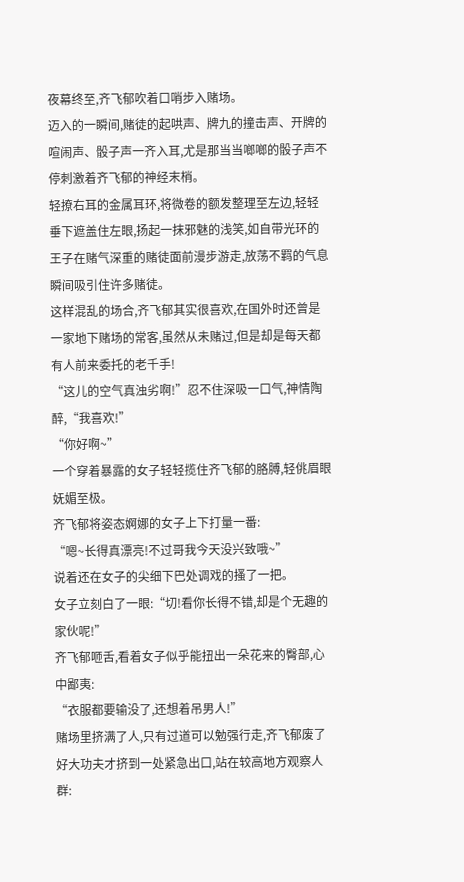夜幕终至,齐飞郁吹着口哨步入赌场。
迈入的一瞬间,赌徒的起哄声、牌九的撞击声、开牌的喧闹声、骰子声一齐入耳,尤是那当当啷啷的骰子声不停刺激着齐飞郁的神经末梢。
轻撩右耳的金属耳环,将微卷的额发整理至左边,轻轻垂下遮盖住左眼,扬起一抹邪魅的浅笑,如自带光环的王子在赌气深重的赌徒面前漫步游走,放荡不羁的气息瞬间吸引住许多赌徒。
这样混乱的场合,齐飞郁其实很喜欢,在国外时还曾是一家地下赌场的常客,虽然从未赌过,但是却是每天都有人前来委托的老千手!
“这儿的空气真浊劣啊!”忍不住深吸一口气,神情陶醉,“我喜欢!”
“你好啊~”
一个穿着暴露的女子轻轻揽住齐飞郁的胳膊,轻佻眉眼妩媚至极。
齐飞郁将姿态婀娜的女子上下打量一番:
“嗯~长得真漂亮!不过哥我今天没兴致哦~”
说着还在女子的尖细下巴处调戏的搔了一把。
女子立刻白了一眼:“切!看你长得不错,却是个无趣的家伙呢!”
齐飞郁咂舌,看着女子似乎能扭出一朵花来的臀部,心中鄙夷:
“衣服都要输没了,还想着吊男人!”
赌场里挤满了人,只有过道可以勉强行走,齐飞郁废了好大功夫才挤到一处紧急出口,站在较高地方观察人群: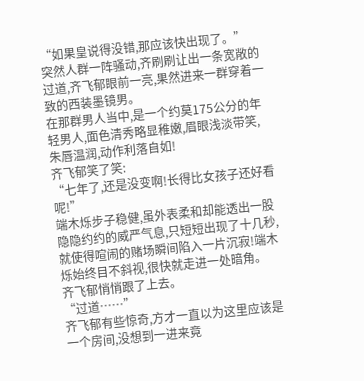“如果皇说得没错,那应该快出现了。”
突然人群一阵骚动,齐刷刷让出一条宽敞的过道,齐飞郁眼前一亮,果然进来一群穿着一致的西装墨镜男。
在那群男人当中,是一个约莫175公分的年轻男人,面色清秀略显稚嫩,眉眼浅淡带笑,朱唇温润,动作利落自如!
齐飞郁笑了笑:
“七年了,还是没变啊!长得比女孩子还好看呢!”
端木烁步子稳健,虽外表柔和却能透出一股隐隐约约的威严气息,只短短出现了十几秒,就使得喧闹的赌场瞬间陷入一片沉寂!端木烁始终目不斜视,很快就走进一处暗角。
齐飞郁悄悄跟了上去。
“过道……”
齐飞郁有些惊奇,方才一直以为这里应该是一个房间,没想到一进来竟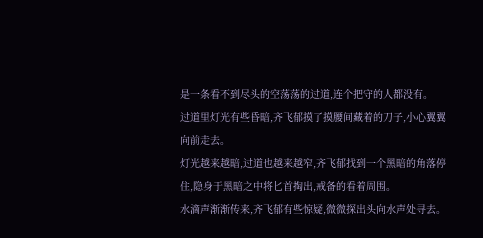是一条看不到尽头的空荡荡的过道,连个把守的人都没有。
过道里灯光有些昏暗,齐飞郁摸了摸腰间藏着的刀子,小心翼翼向前走去。
灯光越来越暗,过道也越来越窄,齐飞郁找到一个黑暗的角落停住,隐身于黑暗之中将匕首掏出,戒备的看着周围。
水滴声渐渐传来,齐飞郁有些惊疑,微微探出头向水声处寻去。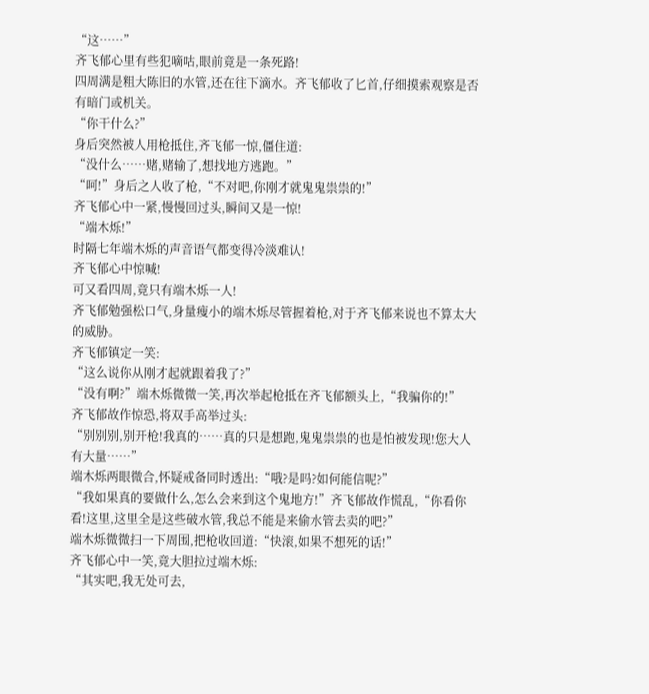“这……”
齐飞郁心里有些犯嘀咕,眼前竟是一条死路!
四周满是粗大陈旧的水管,还在往下滴水。齐飞郁收了匕首,仔细摸索观察是否有暗门或机关。
“你干什么?”
身后突然被人用枪抵住,齐飞郁一惊,僵住道:
“没什么……赌,赌输了,想找地方逃跑。”
“呵!”身后之人收了枪,“不对吧,你刚才就鬼鬼祟祟的!”
齐飞郁心中一紧,慢慢回过头,瞬间又是一惊!
“端木烁!”
时隔七年端木烁的声音语气都变得冷淡难认!
齐飞郁心中惊喊!
可又看四周,竟只有端木烁一人!
齐飞郁勉强松口气,身量瘦小的端木烁尽管握着枪,对于齐飞郁来说也不算太大的威胁。
齐飞郁镇定一笑:
“这么说你从刚才起就跟着我了?”
“没有啊?”端木烁微微一笑,再次举起枪抵在齐飞郁额头上,“我骗你的!”
齐飞郁故作惊恐,将双手高举过头:
“别别别,别开枪!我真的……真的只是想跑,鬼鬼祟祟的也是怕被发现!您大人有大量……”
端木烁两眼微合,怀疑戒备同时透出:“哦?是吗?如何能信呢?”
“我如果真的要做什么,怎么会来到这个鬼地方!”齐飞郁故作慌乱,“你看你看!这里,这里全是这些破水管,我总不能是来偷水管去卖的吧?”
端木烁微微扫一下周围,把枪收回道:“快滚,如果不想死的话!”
齐飞郁心中一笑,竟大胆拉过端木烁:
“其实吧,我无处可去,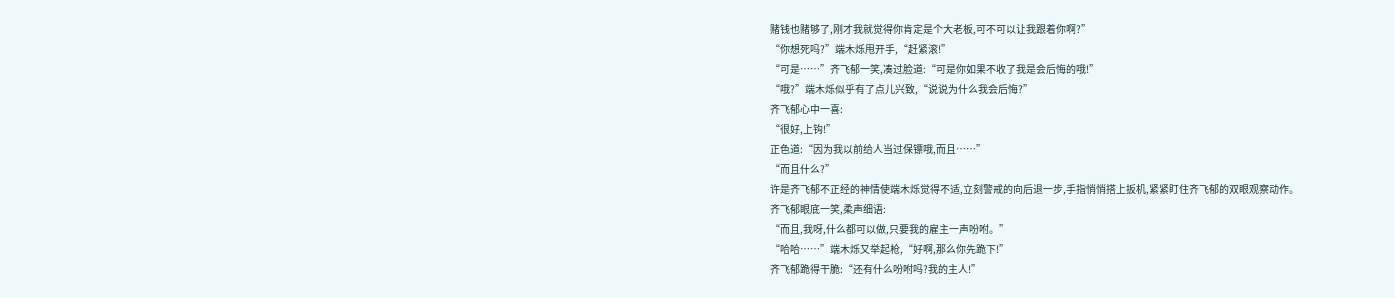赌钱也赌够了,刚才我就觉得你肯定是个大老板,可不可以让我跟着你啊?”
“你想死吗?”端木烁甩开手,“赶紧滚!”
“可是……”齐飞郁一笑,凑过脸道:“可是你如果不收了我是会后悔的哦!”
“哦?”端木烁似乎有了点儿兴致,“说说为什么我会后悔?”
齐飞郁心中一喜:
“很好,上钩!”
正色道:“因为我以前给人当过保镖哦,而且……”
“而且什么?”
许是齐飞郁不正经的神情使端木烁觉得不适,立刻警戒的向后退一步,手指悄悄搭上扳机,紧紧盯住齐飞郁的双眼观察动作。
齐飞郁眼底一笑,柔声细语:
“而且,我呀,什么都可以做,只要我的雇主一声吩咐。”
“哈哈……”端木烁又举起枪,“好啊,那么你先跪下!”
齐飞郁跪得干脆:“还有什么吩咐吗?我的主人!”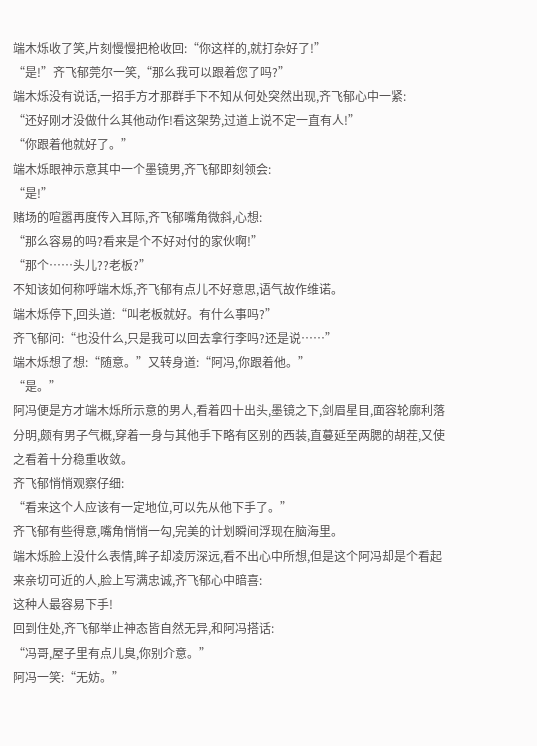端木烁收了笑,片刻慢慢把枪收回:“你这样的,就打杂好了!”
“是!”齐飞郁莞尔一笑,“那么我可以跟着您了吗?”
端木烁没有说话,一招手方才那群手下不知从何处突然出现,齐飞郁心中一紧:
“还好刚才没做什么其他动作!看这架势,过道上说不定一直有人!”
“你跟着他就好了。”
端木烁眼神示意其中一个墨镜男,齐飞郁即刻领会:
“是!”
赌场的喧嚣再度传入耳际,齐飞郁嘴角微斜,心想:
“那么容易的吗?看来是个不好对付的家伙啊!”
“那个……头儿??老板?”
不知该如何称呼端木烁,齐飞郁有点儿不好意思,语气故作维诺。
端木烁停下,回头道:“叫老板就好。有什么事吗?”
齐飞郁问:“也没什么,只是我可以回去拿行李吗?还是说……”
端木烁想了想:“随意。”又转身道:“阿冯,你跟着他。”
“是。”
阿冯便是方才端木烁所示意的男人,看着四十出头,墨镜之下,剑眉星目,面容轮廓利落分明,颇有男子气概,穿着一身与其他手下略有区别的西装,直蔓延至两腮的胡茬,又使之看着十分稳重收敛。
齐飞郁悄悄观察仔细:
“看来这个人应该有一定地位,可以先从他下手了。”
齐飞郁有些得意,嘴角悄悄一勾,完美的计划瞬间浮现在脑海里。
端木烁脸上没什么表情,眸子却凌厉深远,看不出心中所想,但是这个阿冯却是个看起来亲切可近的人,脸上写满忠诚,齐飞郁心中暗喜:
这种人最容易下手!
回到住处,齐飞郁举止神态皆自然无异,和阿冯搭话:
“冯哥,屋子里有点儿臭,你别介意。”
阿冯一笑:“无妨。”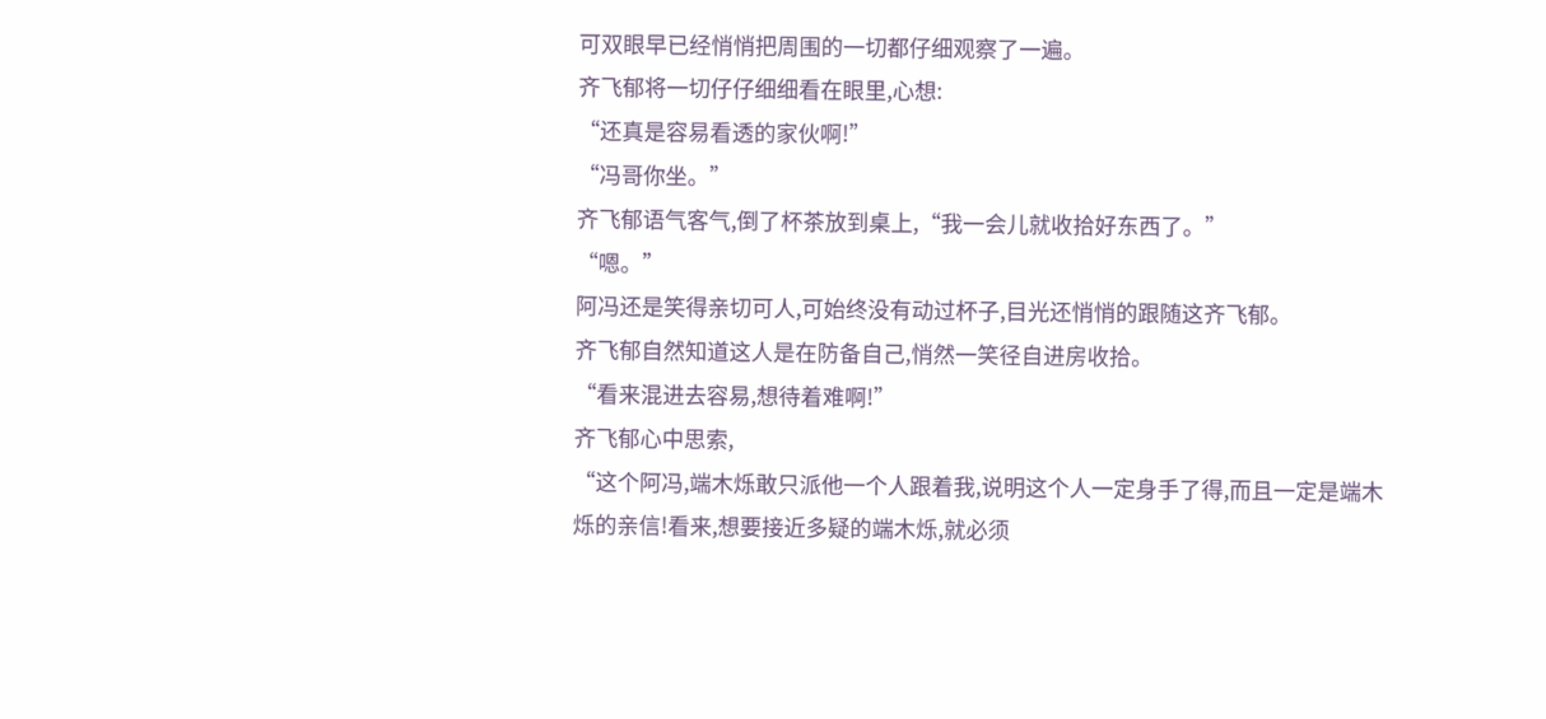可双眼早已经悄悄把周围的一切都仔细观察了一遍。
齐飞郁将一切仔仔细细看在眼里,心想:
“还真是容易看透的家伙啊!”
“冯哥你坐。”
齐飞郁语气客气,倒了杯茶放到桌上,“我一会儿就收拾好东西了。”
“嗯。”
阿冯还是笑得亲切可人,可始终没有动过杯子,目光还悄悄的跟随这齐飞郁。
齐飞郁自然知道这人是在防备自己,悄然一笑径自进房收拾。
“看来混进去容易,想待着难啊!”
齐飞郁心中思索,
“这个阿冯,端木烁敢只派他一个人跟着我,说明这个人一定身手了得,而且一定是端木烁的亲信!看来,想要接近多疑的端木烁,就必须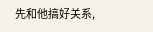先和他搞好关系,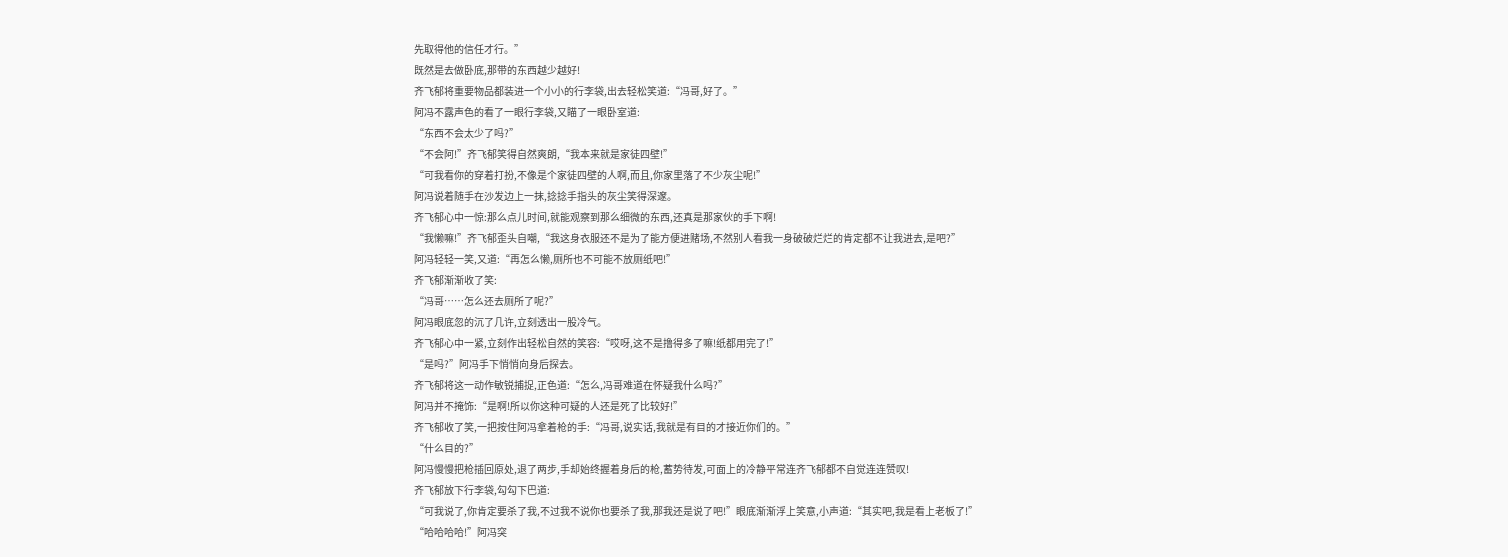先取得他的信任才行。”
既然是去做卧底,那带的东西越少越好!
齐飞郁将重要物品都装进一个小小的行李袋,出去轻松笑道:“冯哥,好了。”
阿冯不露声色的看了一眼行李袋,又瞄了一眼卧室道:
“东西不会太少了吗?”
“不会阿!”齐飞郁笑得自然爽朗,“我本来就是家徒四壁!”
“可我看你的穿着打扮,不像是个家徒四壁的人啊,而且,你家里落了不少灰尘呢!”
阿冯说着随手在沙发边上一抹,捻捻手指头的灰尘笑得深邃。
齐飞郁心中一惊:那么点儿时间,就能观察到那么细微的东西,还真是那家伙的手下啊!
“我懒嘛!”齐飞郁歪头自嘲,“我这身衣服还不是为了能方便进赌场,不然别人看我一身破破烂烂的肯定都不让我进去,是吧?”
阿冯轻轻一笑,又道:“再怎么懒,厕所也不可能不放厕纸吧!”
齐飞郁渐渐收了笑:
“冯哥……怎么还去厕所了呢?”
阿冯眼底忽的沉了几许,立刻透出一股冷气。
齐飞郁心中一紧,立刻作出轻松自然的笑容:“哎呀,这不是撸得多了嘛!纸都用完了!”
“是吗?”阿冯手下悄悄向身后探去。
齐飞郁将这一动作敏锐捕捉,正色道:“怎么,冯哥难道在怀疑我什么吗?”
阿冯并不掩饰:“是啊!所以你这种可疑的人还是死了比较好!”
齐飞郁收了笑,一把按住阿冯拿着枪的手:“冯哥,说实话,我就是有目的才接近你们的。”
“什么目的?”
阿冯慢慢把枪插回原处,退了两步,手却始终握着身后的枪,蓄势待发,可面上的冷静平常连齐飞郁都不自觉连连赞叹!
齐飞郁放下行李袋,勾勾下巴道:
“可我说了,你肯定要杀了我,不过我不说你也要杀了我,那我还是说了吧!”眼底渐渐浮上笑意,小声道:“其实吧,我是看上老板了!”
“哈哈哈哈!”阿冯突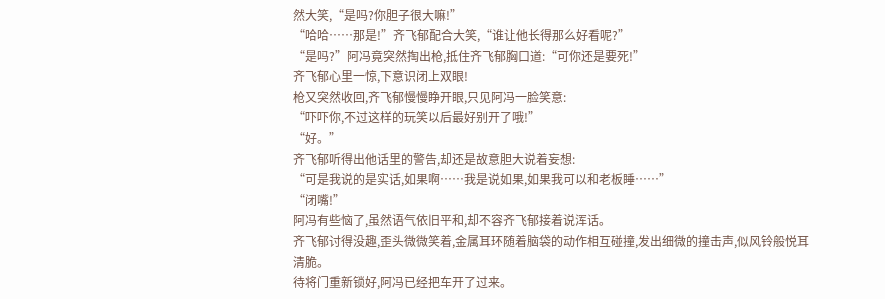然大笑,“是吗?你胆子很大嘛!”
“哈哈……那是!”齐飞郁配合大笑,“谁让他长得那么好看呢?”
“是吗?”阿冯竟突然掏出枪,抵住齐飞郁胸口道:“可你还是要死!”
齐飞郁心里一惊,下意识闭上双眼!
枪又突然收回,齐飞郁慢慢睁开眼,只见阿冯一脸笑意:
“吓吓你,不过这样的玩笑以后最好别开了哦!”
“好。”
齐飞郁听得出他话里的警告,却还是故意胆大说着妄想:
“可是我说的是实话,如果啊……我是说如果,如果我可以和老板睡……”
“闭嘴!”
阿冯有些恼了,虽然语气依旧平和,却不容齐飞郁接着说浑话。
齐飞郁讨得没趣,歪头微微笑着,金属耳环随着脑袋的动作相互碰撞,发出细微的撞击声,似风铃般悦耳清脆。
待将门重新锁好,阿冯已经把车开了过来。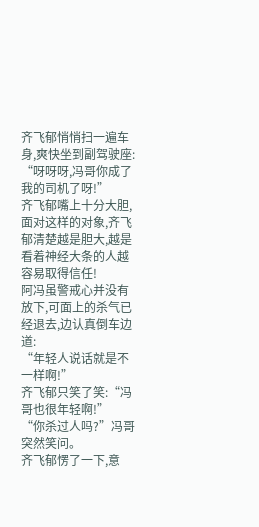齐飞郁悄悄扫一遍车身,爽快坐到副驾驶座:
“呀呀呀,冯哥你成了我的司机了呀!”
齐飞郁嘴上十分大胆,面对这样的对象,齐飞郁清楚越是胆大,越是看着神经大条的人越容易取得信任!
阿冯虽警戒心并没有放下,可面上的杀气已经退去,边认真倒车边道:
“年轻人说话就是不一样啊!”
齐飞郁只笑了笑:“冯哥也很年轻啊!”
“你杀过人吗?”冯哥突然笑问。
齐飞郁愣了一下,意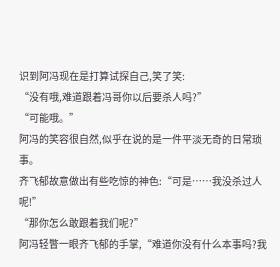识到阿冯现在是打算试探自己,笑了笑:
“没有哦,难道跟着冯哥你以后要杀人吗?”
“可能哦。”
阿冯的笑容很自然,似乎在说的是一件平淡无奇的日常琐事。
齐飞郁故意做出有些吃惊的神色:“可是……我没杀过人呢!”
“那你怎么敢跟着我们呢?”
阿冯轻瞥一眼齐飞郁的手掌,“难道你没有什么本事吗?我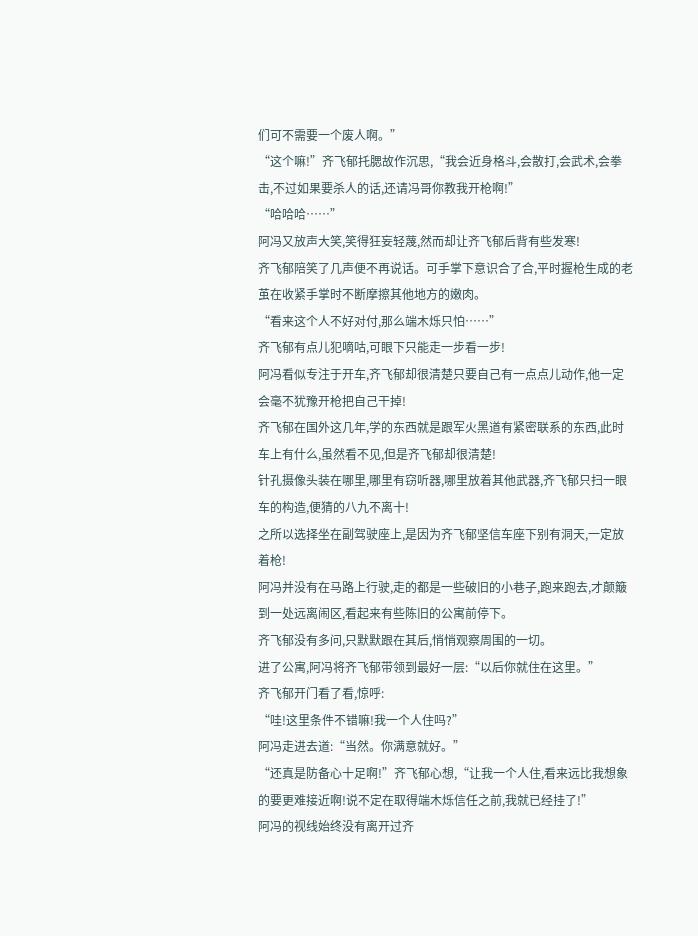们可不需要一个废人啊。”
“这个嘛!”齐飞郁托腮故作沉思,“我会近身格斗,会散打,会武术,会拳击,不过如果要杀人的话,还请冯哥你教我开枪啊!”
“哈哈哈……”
阿冯又放声大笑,笑得狂妄轻蔑,然而却让齐飞郁后背有些发寒!
齐飞郁陪笑了几声便不再说话。可手掌下意识合了合,平时握枪生成的老茧在收紧手掌时不断摩擦其他地方的嫩肉。
“看来这个人不好对付,那么端木烁只怕……”
齐飞郁有点儿犯嘀咕,可眼下只能走一步看一步!
阿冯看似专注于开车,齐飞郁却很清楚只要自己有一点点儿动作,他一定会毫不犹豫开枪把自己干掉!
齐飞郁在国外这几年,学的东西就是跟军火黑道有紧密联系的东西,此时车上有什么,虽然看不见,但是齐飞郁却很清楚!
针孔摄像头装在哪里,哪里有窃听器,哪里放着其他武器,齐飞郁只扫一眼车的构造,便猜的八九不离十!
之所以选择坐在副驾驶座上,是因为齐飞郁坚信车座下别有洞天,一定放着枪!
阿冯并没有在马路上行驶,走的都是一些破旧的小巷子,跑来跑去,才颠簸到一处远离闹区,看起来有些陈旧的公寓前停下。
齐飞郁没有多问,只默默跟在其后,悄悄观察周围的一切。
进了公寓,阿冯将齐飞郁带领到最好一层:“以后你就住在这里。”
齐飞郁开门看了看,惊呼:
“哇!这里条件不错嘛!我一个人住吗?”
阿冯走进去道:“当然。你满意就好。”
“还真是防备心十足啊!”齐飞郁心想,“让我一个人住,看来远比我想象的要更难接近啊!说不定在取得端木烁信任之前,我就已经挂了!”
阿冯的视线始终没有离开过齐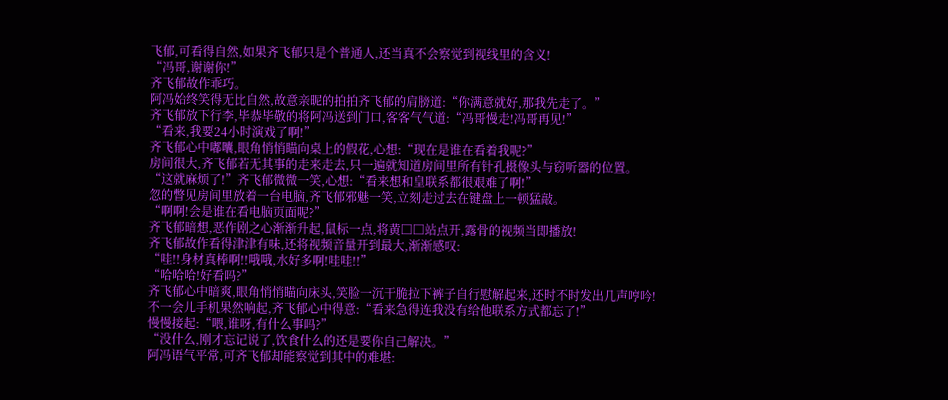飞郁,可看得自然,如果齐飞郁只是个普通人,还当真不会察觉到视线里的含义!
“冯哥,谢谢你!”
齐飞郁故作乖巧。
阿冯始终笑得无比自然,故意亲昵的拍拍齐飞郁的肩膀道:“你满意就好,那我先走了。”
齐飞郁放下行李,毕恭毕敬的将阿冯送到门口,客客气气道:“冯哥慢走!冯哥再见!”
“看来,我要24小时演戏了啊!”
齐飞郁心中嘟囔,眼角悄悄瞄向桌上的假花,心想:“现在是谁在看着我呢?”
房间很大,齐飞郁若无其事的走来走去,只一遍就知道房间里所有针孔摄像头与窃听器的位置。
“这就麻烦了!”齐飞郁微微一笑,心想:“看来想和皇联系都很艰难了啊!”
忽的瞥见房间里放着一台电脑,齐飞郁邪魅一笑,立刻走过去在键盘上一顿猛敲。
“啊啊!会是谁在看电脑页面呢?”
齐飞郁暗想,恶作剧之心渐渐升起,鼠标一点,将黄□□站点开,露骨的视频当即播放!
齐飞郁故作看得津津有味,还将视频音量开到最大,渐渐感叹:
“哇!!身材真棒啊!!哦哦,水好多啊!哇哇!!”
“哈哈哈!好看吗?”
齐飞郁心中暗爽,眼角悄悄瞄向床头,笑脸一沉干脆拉下裤子自行慰解起来,还时不时发出几声哼吟!
不一会儿手机果然响起,齐飞郁心中得意:“看来急得连我没有给他联系方式都忘了!”
慢慢接起:“喂,谁呀,有什么事吗?”
“没什么,刚才忘记说了,饮食什么的还是要你自己解决。”
阿冯语气平常,可齐飞郁却能察觉到其中的难堪: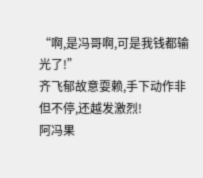“啊,是冯哥啊,可是我钱都输光了!”
齐飞郁故意耍赖,手下动作非但不停,还越发激烈!
阿冯果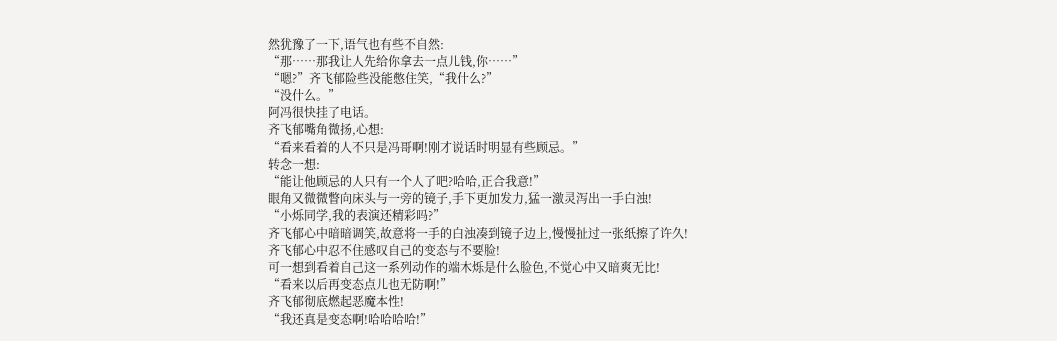然犹豫了一下,语气也有些不自然:
“那……那我让人先给你拿去一点儿钱,你……”
“嗯?”齐飞郁险些没能憋住笑,“我什么?”
“没什么。”
阿冯很快挂了电话。
齐飞郁嘴角微扬,心想:
“看来看着的人不只是冯哥啊!刚才说话时明显有些顾忌。”
转念一想:
“能让他顾忌的人只有一个人了吧?哈哈,正合我意!”
眼角又微微瞥向床头与一旁的镜子,手下更加发力,猛一激灵泻出一手白浊!
“小烁同学,我的表演还精彩吗?”
齐飞郁心中暗暗调笑,故意将一手的白浊凑到镜子边上,慢慢扯过一张纸擦了许久!
齐飞郁心中忍不住感叹自己的变态与不要脸!
可一想到看着自己这一系列动作的端木烁是什么脸色,不觉心中又暗爽无比!
“看来以后再变态点儿也无防啊!”
齐飞郁彻底燃起恶魔本性!
“我还真是变态啊!哈哈哈哈!”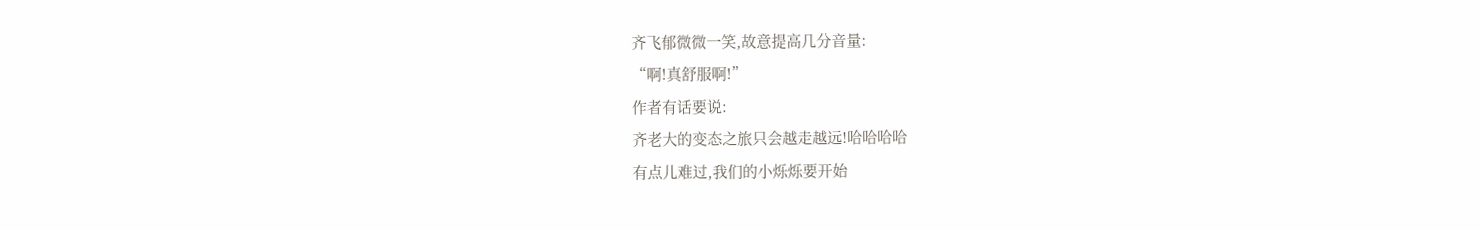齐飞郁微微一笑,故意提高几分音量:
“啊!真舒服啊!”
作者有话要说:
齐老大的变态之旅只会越走越远!哈哈哈哈
有点儿难过,我们的小烁烁要开始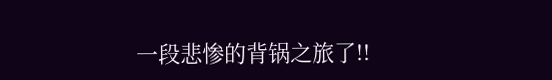一段悲惨的背锅之旅了!!